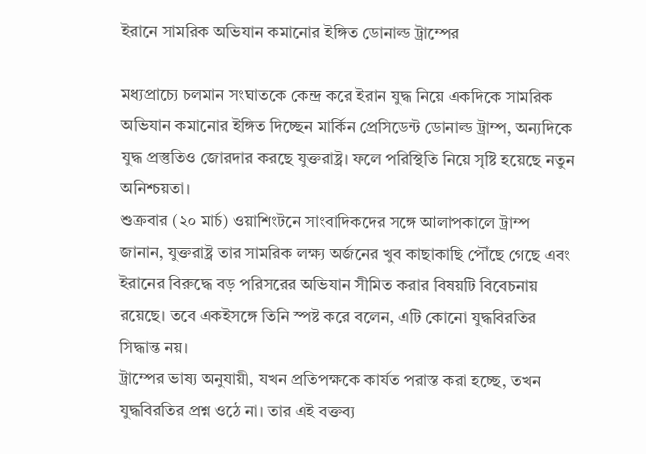ইরানে সামরিক অভিযান কমানোর ইঙ্গিত ডোনাল্ড ট্রাম্পের

মধ্যপ্রাচ্যে চলমান সংঘাতকে কেন্দ্র করে ইরান যুদ্ধ নিয়ে একদিকে সামরিক অভিযান কমানোর ইঙ্গিত দিচ্ছেন মার্কিন প্রেসিডেন্ট ডোনাল্ড ট্রাম্প, অন্যদিকে যুদ্ধ প্রস্তুতিও জোরদার করছে যুক্তরাষ্ট্র। ফলে পরিস্থিতি নিয়ে সৃষ্টি হয়েছে নতুন অনিশ্চয়তা।
শুক্রবার (২০ মার্চ) ওয়াশিংটনে সাংবাদিকদের সঙ্গে আলাপকালে ট্রাম্প জানান, যুক্তরাষ্ট্র তার সামরিক লক্ষ্য অর্জনের খুব কাছাকাছি পৌঁছে গেছে এবং ইরানের বিরুদ্ধে বড় পরিসরের অভিযান সীমিত করার বিষয়টি বিবেচনায় রয়েছে। তবে একইসঙ্গে তিনি স্পষ্ট করে বলেন, এটি কোনো যুদ্ধবিরতির সিদ্ধান্ত নয়।
ট্রাম্পের ভাষ্য অনুযায়ী, যখন প্রতিপক্ষকে কার্যত পরাস্ত করা হচ্ছে, তখন যুদ্ধবিরতির প্রশ্ন ওঠে না। তার এই বক্তব্য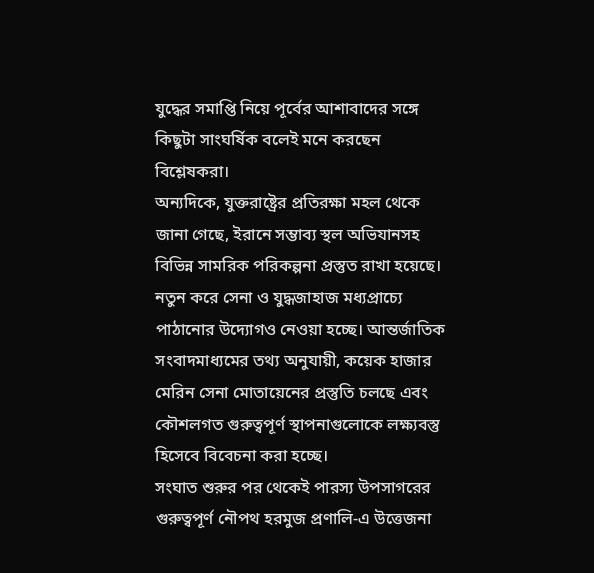যুদ্ধের সমাপ্তি নিয়ে পূর্বের আশাবাদের সঙ্গে কিছুটা সাংঘর্ষিক বলেই মনে করছেন বিশ্লেষকরা।
অন্যদিকে, যুক্তরাষ্ট্রের প্রতিরক্ষা মহল থেকে জানা গেছে, ইরানে সম্ভাব্য স্থল অভিযানসহ বিভিন্ন সামরিক পরিকল্পনা প্রস্তুত রাখা হয়েছে। নতুন করে সেনা ও যুদ্ধজাহাজ মধ্যপ্রাচ্যে পাঠানোর উদ্যোগও নেওয়া হচ্ছে। আন্তর্জাতিক সংবাদমাধ্যমের তথ্য অনুযায়ী, কয়েক হাজার মেরিন সেনা মোতায়েনের প্রস্তুতি চলছে এবং কৌশলগত গুরুত্বপূর্ণ স্থাপনাগুলোকে লক্ষ্যবস্তু হিসেবে বিবেচনা করা হচ্ছে।
সংঘাত শুরুর পর থেকেই পারস্য উপসাগরের গুরুত্বপূর্ণ নৌপথ হরমুজ প্রণালি-এ উত্তেজনা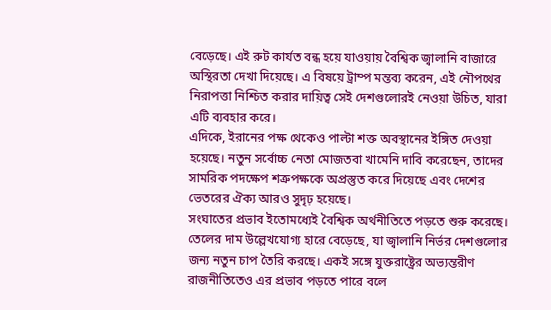বেড়েছে। এই রুট কার্যত বন্ধ হয়ে যাওয়ায় বৈশ্বিক জ্বালানি বাজারে অস্থিরতা দেখা দিয়েছে। এ বিষয়ে ট্রাম্প মন্তব্য করেন, এই নৌপথের নিরাপত্তা নিশ্চিত করার দায়িত্ব সেই দেশগুলোরই নেওয়া উচিত, যারা এটি ব্যবহার করে।
এদিকে, ইরানের পক্ষ থেকেও পাল্টা শক্ত অবস্থানের ইঙ্গিত দেওয়া হয়েছে। নতুন সর্বোচ্চ নেতা মোজতবা খামেনি দাবি করেছেন, তাদের সামরিক পদক্ষেপ শত্রুপক্ষকে অপ্রস্তুত করে দিয়েছে এবং দেশের ভেতরের ঐক্য আরও সুদৃঢ় হয়েছে।
সংঘাতের প্রভাব ইতোমধ্যেই বৈশ্বিক অর্থনীতিতে পড়তে শুরু করেছে। তেলের দাম উল্লেখযোগ্য হারে বেড়েছে, যা জ্বালানি নির্ভর দেশগুলোর জন্য নতুন চাপ তৈরি করছে। একই সঙ্গে যুক্তরাষ্ট্রের অভ্যন্তরীণ রাজনীতিতেও এর প্রভাব পড়তে পারে বলে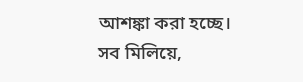আশঙ্কা করা হচ্ছে।
সব মিলিয়ে,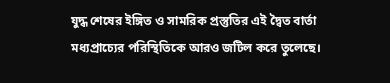যুদ্ধ শেষের ইঙ্গিত ও সামরিক প্রস্তুতির এই দ্বৈত বার্তা মধ্যপ্রাচ্যের পরিস্থিতিকে আরও জটিল করে তুলেছে।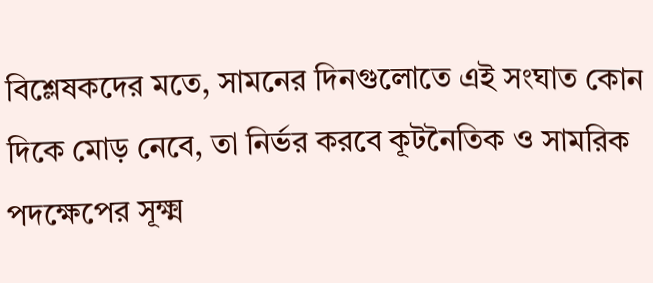বিশ্লেষকদের মতে, সামনের দিনগুলোতে এই সংঘাত কোন দিকে মোড় নেবে, তা নির্ভর করবে কূটনৈতিক ও সামরিক পদক্ষেপের সূক্ষ্ম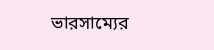ভারসাম্যের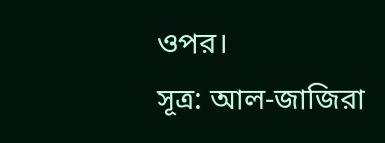ওপর।
সূত্র: আল-জাজিরা